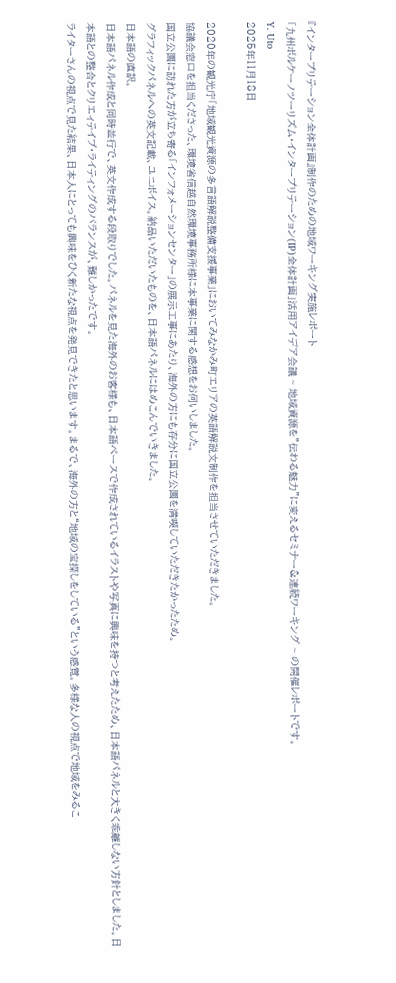『インタープリテーション全体計画』制作のための地域ワーキング実施レポート
「九州ボルケーノツーリズム・インタープリテーション(IP)全体計画」活用アイデア会議 ~ 地域資源を”伝わる魅力”に変えるセミナー&連続ワーキング ~ の開催レポートです。
Y. Uto
2025年11月18日

2020年の観光庁「地域観光資源の多言語解説整備支援事業」においてみなかみ町エリアの英語解説文制作を担当させていただきました。
協議会窓口を担当くださった、環境省信越自然環境事務所様に本事業に関する感想をお伺いしました。
国立公園に訪れた方が立ち寄る「インフォメーションセンター」の展示工事にあたり、海外の方にも存分に国立公園を満喫していただきたかったため。
グラフィックパネルへの英文記載、ユニボイス。納品いただいたものを、日本語パネルにはめこんでいきました。
日本語の直訳。
日本語パネル作成と同時並行で、英文作成する段取りでした。パネルを見た海外のお客様も、日本語ベースで作成されているイラストや写真に興味を持つと考えたため、日本語パネルと大きく乖離しない方針としました。日本語との整合とクリエィテイブ・ライティングのバランスが、難しかったです。
ライターさんの視点で見た結果、日本人にとっても興味をひく新たな視点を発見できたと思います。まるで、海外の方と“地域の宝探しをしている”という感覚。多様な人の視点で地域をみるこ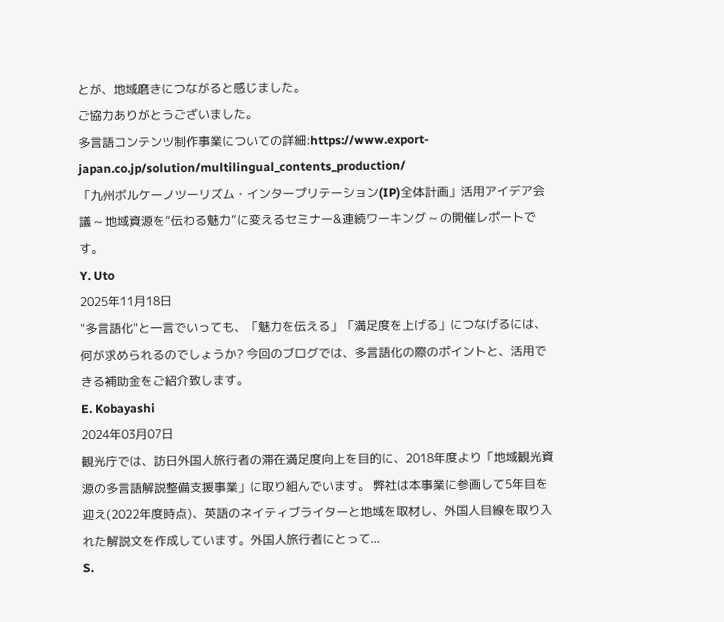とが、地域磨きにつながると感じました。
ご協力ありがとうございました。
多言語コンテンツ制作事業についての詳細:https://www.export-japan.co.jp/solution/multilingual_contents_production/
「九州ボルケーノツーリズム・インタープリテーション(IP)全体計画」活用アイデア会議 ~ 地域資源を”伝わる魅力”に変えるセミナー&連続ワーキング ~ の開催レポートです。
Y. Uto
2025年11月18日
"多言語化"と一言でいっても、「魅力を伝える」「満足度を上げる」につなげるには、何が求められるのでしょうか? 今回のブログでは、多言語化の際のポイントと、活用できる補助金をご紹介致します。
E. Kobayashi
2024年03月07日
観光庁では、訪日外国人旅行者の滞在満足度向上を目的に、2018年度より「地域観光資源の多言語解説整備支援事業」に取り組んでいます。 弊社は本事業に参画して5年目を迎え(2022年度時点)、英語のネイティブライターと地域を取材し、外国人目線を取り入れた解説文を作成しています。外国人旅行者にとって...
S.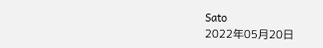Sato
2022年05月20日